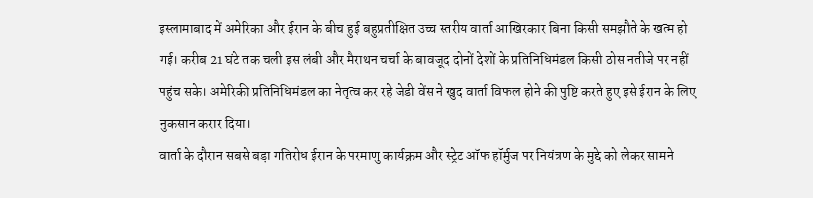इस्लामाबाद में अमेरिका और ईरान के बीच हुई बहुप्रतीक्षित उच्च स्तरीय वार्ता आखिरकार बिना किसी समझौते के खत्म हो गई। करीब 21 घंटे तक चली इस लंबी और मैराथन चर्चा के बावजूद दोनों देशों के प्रतिनिधिमंडल किसी ठोस नतीजे पर नहीं पहुंच सके। अमेरिकी प्रतिनिधिमंडल का नेतृत्व कर रहे जेडी वेंस ने खुद वार्ता विफल होने की पुष्टि करते हुए इसे ईरान के लिए नुकसान करार दिया।
वार्ता के दौरान सबसे बड़ा गतिरोध ईरान के परमाणु कार्यक्रम और स्ट्रेट ऑफ हॉर्मुज पर नियंत्रण के मुद्दे को लेकर सामने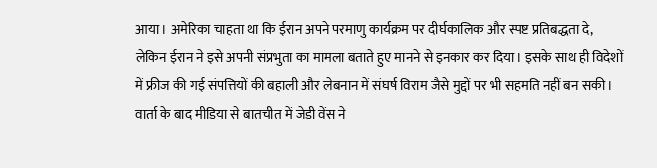आया। अमेरिका चाहता था कि ईरान अपने परमाणु कार्यक्रम पर दीर्घकालिक और स्पष्ट प्रतिबद्धता दे, लेकिन ईरान ने इसे अपनी संप्रभुता का मामला बताते हुए मानने से इनकार कर दिया। इसके साथ ही विदेशों में फ्रीज की गई संपत्तियों की बहाली और लेबनान में संघर्ष विराम जैसे मुद्दों पर भी सहमति नहीं बन सकी।
वार्ता के बाद मीडिया से बातचीत में जेडी वेंस ने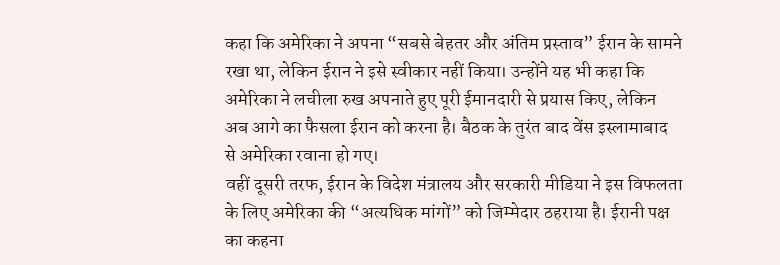कहा कि अमेरिका ने अपना “सबसे बेहतर और अंतिम प्रस्ताव” ईरान के सामने रखा था, लेकिन ईरान ने इसे स्वीकार नहीं किया। उन्होंने यह भी कहा कि अमेरिका ने लचीला रुख अपनाते हुए पूरी ईमानदारी से प्रयास किए, लेकिन अब आगे का फैसला ईरान को करना है। बैठक के तुरंत बाद वेंस इस्लामाबाद से अमेरिका रवाना हो गए।
वहीं दूसरी तरफ, ईरान के विदेश मंत्रालय और सरकारी मीडिया ने इस विफलता के लिए अमेरिका की “अत्यधिक मांगों” को जिम्मेदार ठहराया है। ईरानी पक्ष का कहना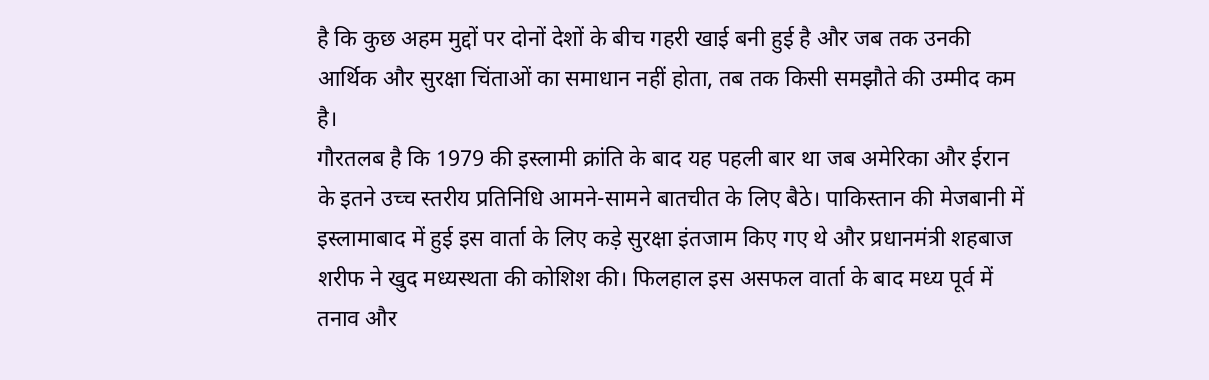है कि कुछ अहम मुद्दों पर दोनों देशों के बीच गहरी खाई बनी हुई है और जब तक उनकी आर्थिक और सुरक्षा चिंताओं का समाधान नहीं होता, तब तक किसी समझौते की उम्मीद कम है।
गौरतलब है कि 1979 की इस्लामी क्रांति के बाद यह पहली बार था जब अमेरिका और ईरान के इतने उच्च स्तरीय प्रतिनिधि आमने-सामने बातचीत के लिए बैठे। पाकिस्तान की मेजबानी में इस्लामाबाद में हुई इस वार्ता के लिए कड़े सुरक्षा इंतजाम किए गए थे और प्रधानमंत्री शहबाज शरीफ ने खुद मध्यस्थता की कोशिश की। फिलहाल इस असफल वार्ता के बाद मध्य पूर्व में तनाव और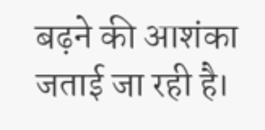बढ़ने की आशंका जताई जा रही है।